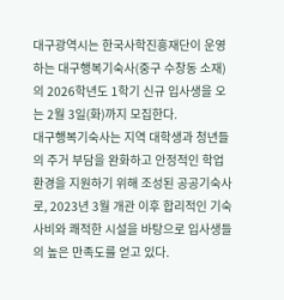대구광역시는 한국사학진흥재단이 운영하는 대구행복기숙사(중구 수창동 소재)의 2026학년도 1학기 신규 입사생을 오는 2월 3일(화)까지 모집한다.
대구행복기숙사는 지역 대학생과 청년들의 주거 부담을 완화하고 안정적인 학업 환경을 지원하기 위해 조성된 공공기숙사로, 2023년 3월 개관 이후 합리적인 기숙사비와 쾌적한 시설을 바탕으로 입사생들의 높은 만족도를 얻고 있다.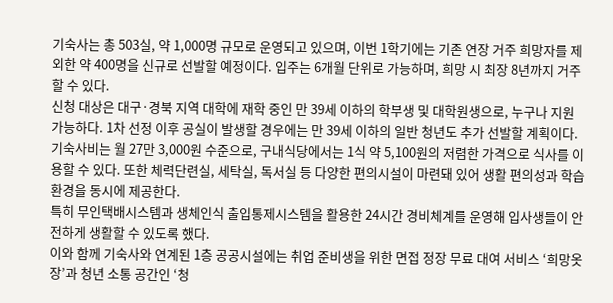기숙사는 총 503실, 약 1,000명 규모로 운영되고 있으며, 이번 1학기에는 기존 연장 거주 희망자를 제외한 약 400명을 신규로 선발할 예정이다. 입주는 6개월 단위로 가능하며, 희망 시 최장 8년까지 거주할 수 있다.
신청 대상은 대구·경북 지역 대학에 재학 중인 만 39세 이하의 학부생 및 대학원생으로, 누구나 지원 가능하다. 1차 선정 이후 공실이 발생할 경우에는 만 39세 이하의 일반 청년도 추가 선발할 계획이다.
기숙사비는 월 27만 3,000원 수준으로, 구내식당에서는 1식 약 5,100원의 저렴한 가격으로 식사를 이용할 수 있다. 또한 체력단련실, 세탁실, 독서실 등 다양한 편의시설이 마련돼 있어 생활 편의성과 학습 환경을 동시에 제공한다.
특히 무인택배시스템과 생체인식 출입통제시스템을 활용한 24시간 경비체계를 운영해 입사생들이 안전하게 생활할 수 있도록 했다.
이와 함께 기숙사와 연계된 1층 공공시설에는 취업 준비생을 위한 면접 정장 무료 대여 서비스 ‘희망옷장’과 청년 소통 공간인 ‘청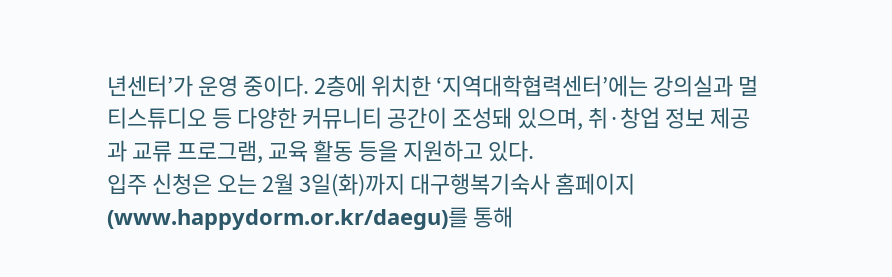년센터’가 운영 중이다. 2층에 위치한 ‘지역대학협력센터’에는 강의실과 멀티스튜디오 등 다양한 커뮤니티 공간이 조성돼 있으며, 취·창업 정보 제공과 교류 프로그램, 교육 활동 등을 지원하고 있다.
입주 신청은 오는 2월 3일(화)까지 대구행복기숙사 홈페이지(www.happydorm.or.kr/daegu)를 통해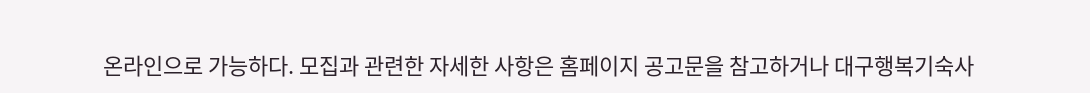온라인으로 가능하다. 모집과 관련한 자세한 사항은 홈페이지 공고문을 참고하거나 대구행복기숙사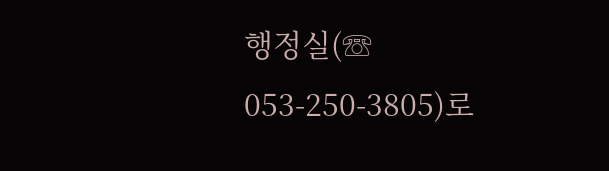행정실(☏ 053-250-3805)로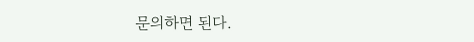문의하면 된다.